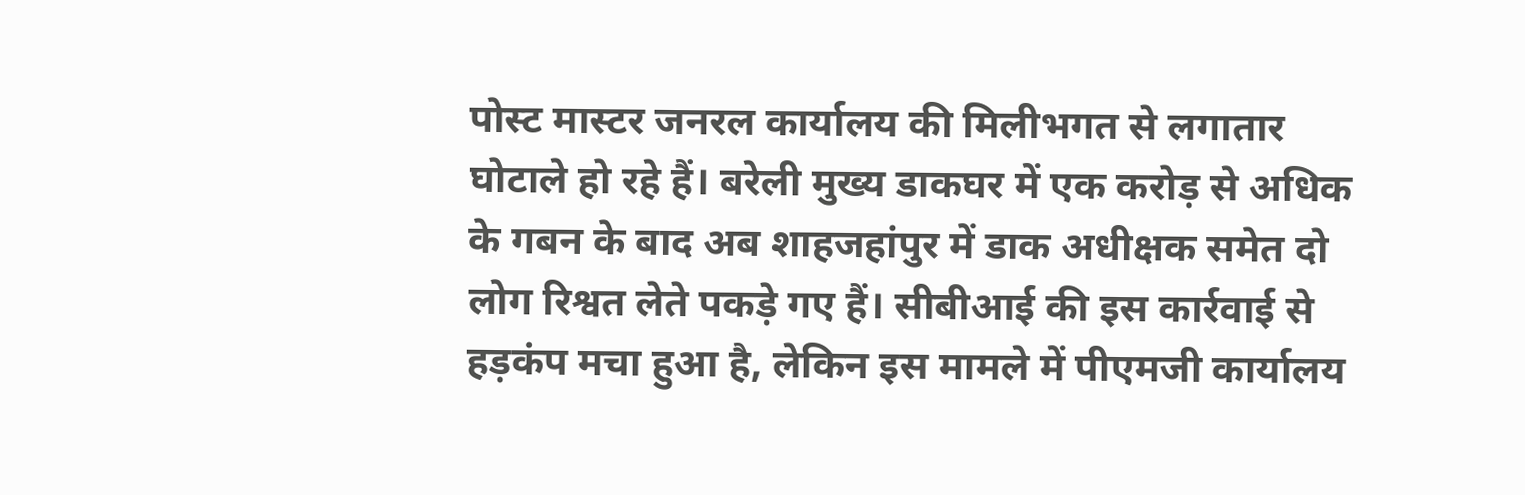पोस्ट मास्टर जनरल कार्यालय की मिलीभगत से लगातार घोटाले हो रहे हैं। बरेली मुख्य डाकघर में एक करोड़ से अधिक के गबन के बाद अब शाहजहांपुर में डाक अधीक्षक समेत दो लोग रिश्वत लेते पकड़े गए हैं। सीबीआई की इस कार्रवाई से हड़कंप मचा हुआ है, लेकिन इस मामले में पीएमजी कार्यालय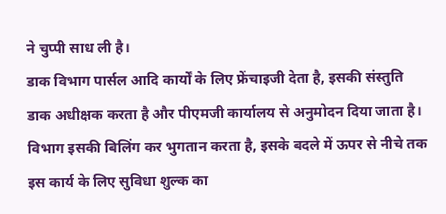ने चुप्पी साध ली है।
डाक विभाग पार्सल आदि कार्यों के लिए फ्रेंचाइजी देता है, इसकी संस्तुति डाक अधीक्षक करता है और पीएमजी कार्यालय से अनुमोदन दिया जाता है। विभाग इसकी बिलिंग कर भुगतान करता है, इसके बदले में ऊपर से नीचे तक इस कार्य के लिए सुविधा शुल्क का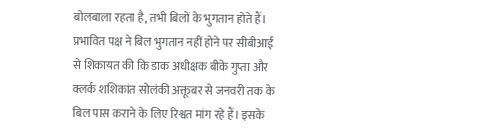बोलबाला रहता है, तभी बिलों के भुगतान होते हैं। प्रभावित पक्ष ने बिल भुगतान नहीं होने पर सीबीआई से शिकायत की कि डाक अधीक्षक बीके गुप्ता और क्लर्क शशिकांत सोलंकी अक्तूबर से जनवरी तक के बिल पास कराने के लिए रिश्वत मांग रहे हैं। इसके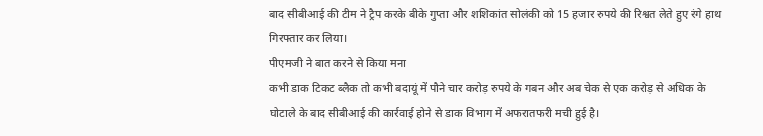बाद सीबीआई की टीम ने ट्रैप करके बीके गुप्ता और शशिकांत सोलंकी को 15 हजार रुपये की रिश्वत लेते हुए रंगे हाथ गिरफ्तार कर लिया।
पीएमजी ने बात करने से किया मना
कभी डाक टिकट ब्लैक तो कभी बदायूं में पौने चार करोड़ रुपये के गबन और अब चेक से एक करोड़ से अधिक के घोटाले के बाद सीबीआई की कार्रवाई होने से डाक विभाग में अफरातफरी मची हुई है।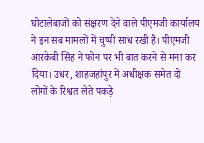घोटालेबाजों को संक्षरण देने वाले पीएमजी कार्यालय ने इन सब मामलों में चुप्पी साध रखी है। पीएमजी आरकेबी सिंह ने फोन पर भी बात करने से मना कर दिया। उधर, शाहजहांपुर में अधीक्षक समेत दो लोगों के रिश्वत लेते पकड़े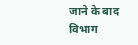जाने के बाद विभाग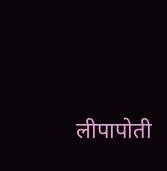लीपापोती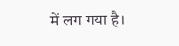में लग गया है।